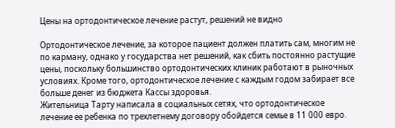Цены на ортодонтическое лечение растут, решений не видно

Ортодонтическое лечение, за которое пациент должен платить сам, многим не по карману, однако у государства нет решений, как сбить постоянно растущие цены, поскольку большинство ортодонтических клиник работают в рыночных условиях. Кроме того, ортодонтическое лечение с каждым годом забирает все больше денег из бюджета Кассы здоровья.
Жительница Тарту написала в социальных сетях, что ортодонтическое лечение ее ребенка по трехлетнему договору обойдется семье в 11 000 евро.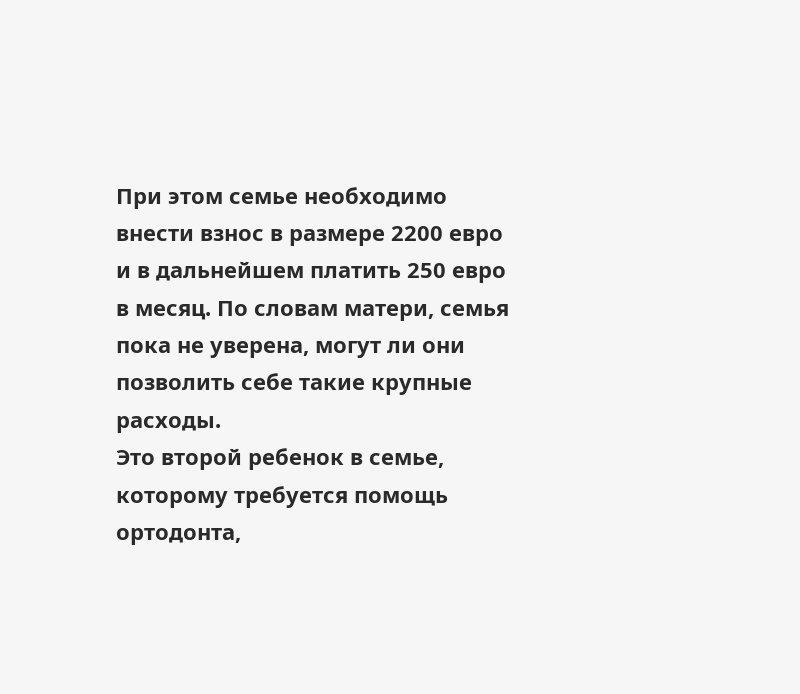При этом семье необходимо внести взнос в размере 2200 евро и в дальнейшем платить 250 евро в месяц. По словам матери, семья пока не уверена, могут ли они позволить себе такие крупные расходы.
Это второй ребенок в семье, которому требуется помощь ортодонта,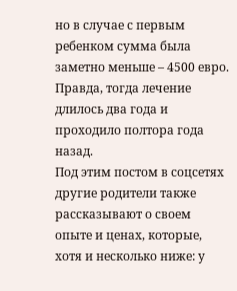но в случае с первым ребенком сумма была заметно меньше – 4500 евро. Правда, тогда лечение длилось два года и проходило полтора года назад.
Под этим постом в соцсетях другие родители также рассказывают о своем опыте и ценах, которые, хотя и несколько ниже: у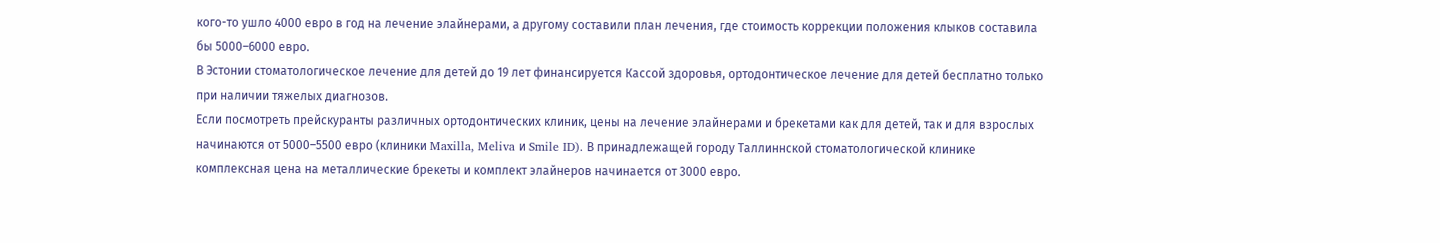кого-то ушло 4000 евро в год на лечение элайнерами, а другому составили план лечения, где стоимость коррекции положения клыков составила бы 5000–6000 евро.
В Эстонии стоматологическое лечение для детей до 19 лет финансируется Кассой здоровья, ортодонтическое лечение для детей бесплатно только при наличии тяжелых диагнозов.
Если посмотреть прейскуранты различных ортодонтических клиник, цены на лечение элайнерами и брекетами как для детей, так и для взрослых начинаются от 5000–5500 евро (клиники Maxilla, Meliva и Smile ID). В принадлежащей городу Таллиннской стоматологической клинике комплексная цена на металлические брекеты и комплект элайнеров начинается от 3000 евро.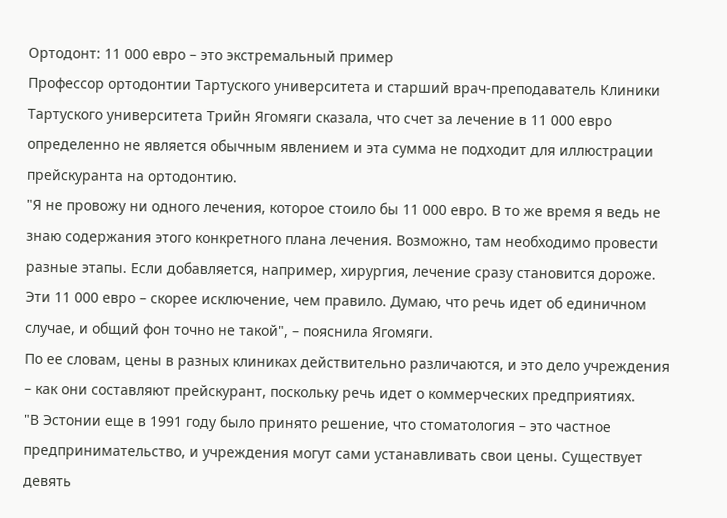Ортодонт: 11 000 евро – это экстремальный пример
Профессор ортодонтии Тартуского университета и старший врач-преподаватель Клиники Тартуского университета Трийн Ягомяги сказала, что счет за лечение в 11 000 евро определенно не является обычным явлением и эта сумма не подходит для иллюстрации прейскуранта на ортодонтию.
"Я не провожу ни одного лечения, которое стоило бы 11 000 евро. В то же время я ведь не знаю содержания этого конкретного плана лечения. Возможно, там необходимо провести разные этапы. Если добавляется, например, хирургия, лечение сразу становится дороже. Эти 11 000 евро – скорее исключение, чем правило. Думаю, что речь идет об единичном случае, и общий фон точно не такой", – пояснила Ягомяги.
По ее словам, цены в разных клиниках действительно различаются, и это дело учреждения – как они составляют прейскурант, поскольку речь идет о коммерческих предприятиях.
"В Эстонии еще в 1991 году было принято решение, что стоматология – это частное предпринимательство, и учреждения могут сами устанавливать свои цены. Существует девять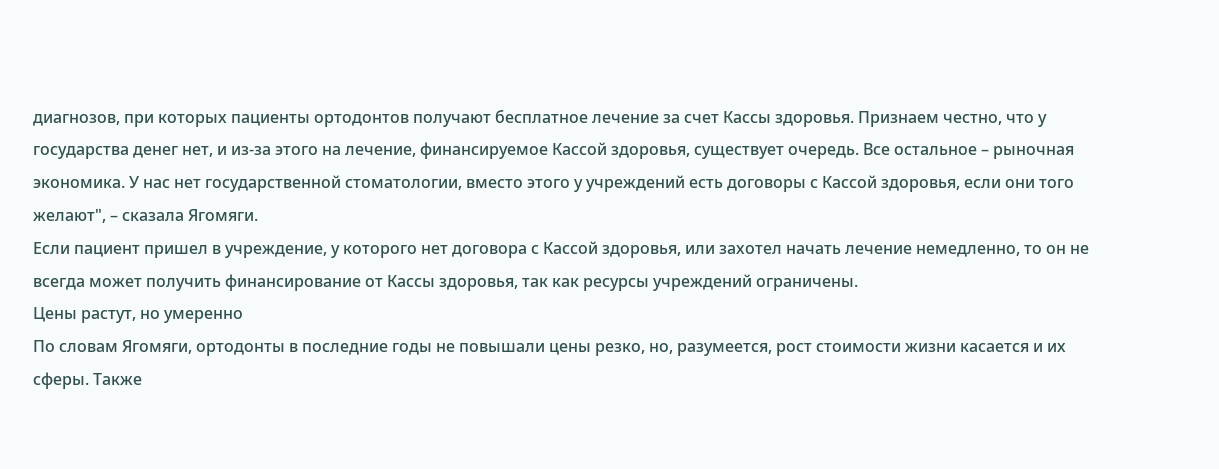диагнозов, при которых пациенты ортодонтов получают бесплатное лечение за счет Кассы здоровья. Признаем честно, что у государства денег нет, и из-за этого на лечение, финансируемое Кассой здоровья, существует очередь. Все остальное – рыночная экономика. У нас нет государственной стоматологии, вместо этого у учреждений есть договоры с Кассой здоровья, если они того желают", – сказала Ягомяги.
Если пациент пришел в учреждение, у которого нет договора с Кассой здоровья, или захотел начать лечение немедленно, то он не всегда может получить финансирование от Кассы здоровья, так как ресурсы учреждений ограничены.
Цены растут, но умеренно
По словам Ягомяги, ортодонты в последние годы не повышали цены резко, но, разумеется, рост стоимости жизни касается и их сферы. Также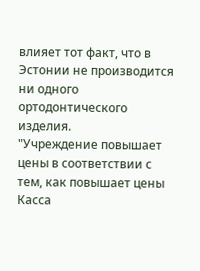влияет тот факт, что в Эстонии не производится ни одного ортодонтического изделия.
"Учреждение повышает цены в соответствии с тем, как повышает цены Касса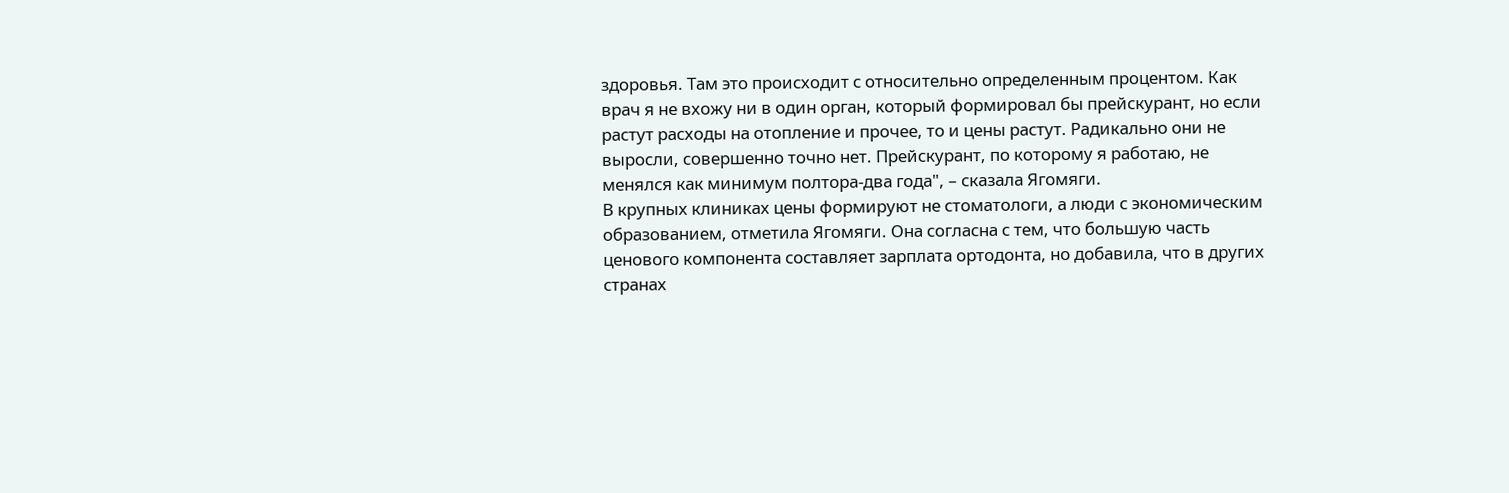здоровья. Там это происходит с относительно определенным процентом. Как врач я не вхожу ни в один орган, который формировал бы прейскурант, но если растут расходы на отопление и прочее, то и цены растут. Радикально они не выросли, совершенно точно нет. Прейскурант, по которому я работаю, не менялся как минимум полтора-два года", – сказала Ягомяги.
В крупных клиниках цены формируют не стоматологи, а люди с экономическим образованием, отметила Ягомяги. Она согласна с тем, что большую часть ценового компонента составляет зарплата ортодонта, но добавила, что в других странах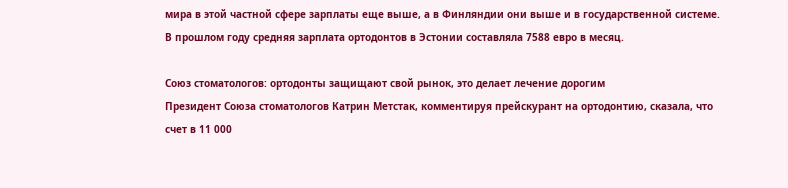мира в этой частной сфере зарплаты еще выше, а в Финляндии они выше и в государственной системе.
В прошлом году средняя зарплата ортодонтов в Эстонии составляла 7588 евро в месяц.

Союз стоматологов: ортодонты защищают свой рынок, это делает лечение дорогим
Президент Союза стоматологов Катрин Метстак, комментируя прейскурант на ортодонтию, сказала, что счет в 11 000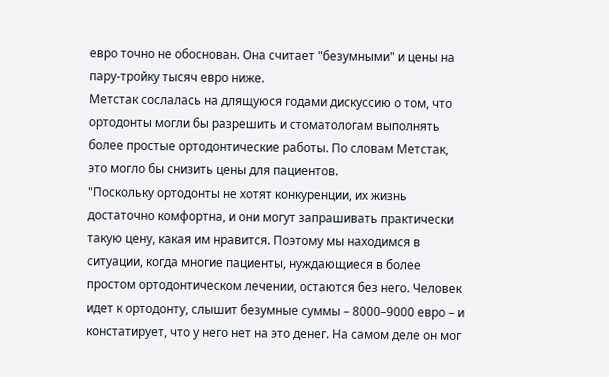евро точно не обоснован. Она считает "безумными" и цены на пару-тройку тысяч евро ниже.
Метстак сослалась на длящуюся годами дискуссию о том, что ортодонты могли бы разрешить и стоматологам выполнять более простые ортодонтические работы. По словам Метстак, это могло бы снизить цены для пациентов.
"Поскольку ортодонты не хотят конкуренции, их жизнь достаточно комфортна, и они могут запрашивать практически такую цену, какая им нравится. Поэтому мы находимся в ситуации, когда многие пациенты, нуждающиеся в более простом ортодонтическом лечении, остаются без него. Человек идет к ортодонту, слышит безумные суммы – 8000–9000 евро – и констатирует, что у него нет на это денег. На самом деле он мог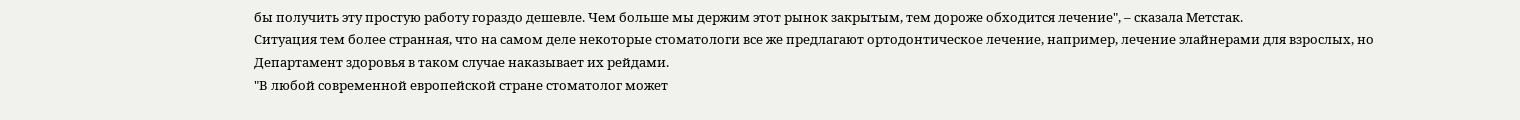бы получить эту простую работу гораздо дешевле. Чем больше мы держим этот рынок закрытым, тем дороже обходится лечение", – сказала Метстак.
Ситуация тем более странная, что на самом деле некоторые стоматологи все же предлагают ортодонтическое лечение, например, лечение элайнерами для взрослых, но Департамент здоровья в таком случае наказывает их рейдами.
"В любой современной европейской стране стоматолог может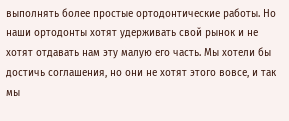выполнять более простые ортодонтические работы. Но наши ортодонты хотят удерживать свой рынок и не хотят отдавать нам эту малую его часть. Мы хотели бы достичь соглашения, но они не хотят этого вовсе, и так мы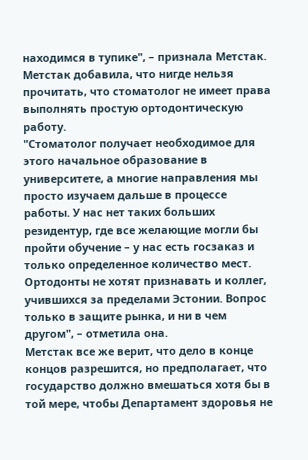находимся в тупике", – признала Метстак.
Метстак добавила, что нигде нельзя прочитать, что стоматолог не имеет права выполнять простую ортодонтическую работу.
"Стоматолог получает необходимое для этого начальное образование в университете, а многие направления мы просто изучаем дальше в процессе работы. У нас нет таких больших резидентур, где все желающие могли бы пройти обучение – у нас есть госзаказ и только определенное количество мест. Ортодонты не хотят признавать и коллег, учившихся за пределами Эстонии. Вопрос только в защите рынка, и ни в чем другом", – отметила она.
Метстак все же верит, что дело в конце концов разрешится, но предполагает, что государство должно вмешаться хотя бы в той мере, чтобы Департамент здоровья не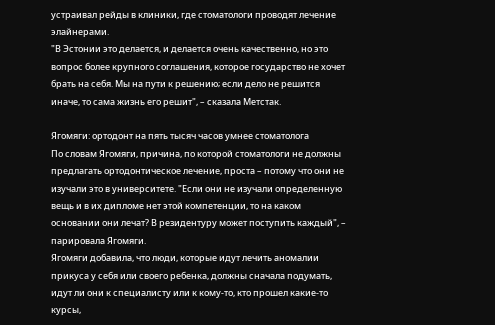устраивал рейды в клиники, где стоматологи проводят лечение элайнерами.
"В Эстонии это делается, и делается очень качественно, но это вопрос более крупного соглашения, которое государство не хочет брать на себя. Мы на пути к решению; если дело не решится иначе, то сама жизнь его решит", – сказала Метстак.

Ягомяги: ортодонт на пять тысяч часов умнее стоматолога
По словам Ягомяги, причина, по которой стоматологи не должны предлагать ортодонтическое лечение, проста – потому что они не изучали это в университете. "Если они не изучали определенную вещь и в их дипломе нет этой компетенции, то на каком основании они лечат? В резидентуру может поступить каждый", – парировала Ягомяги.
Ягомяги добавила, что люди, которые идут лечить аномалии прикуса у себя или своего ребенка, должны сначала подумать, идут ли они к специалисту или к кому-то, кто прошел какие-то курсы,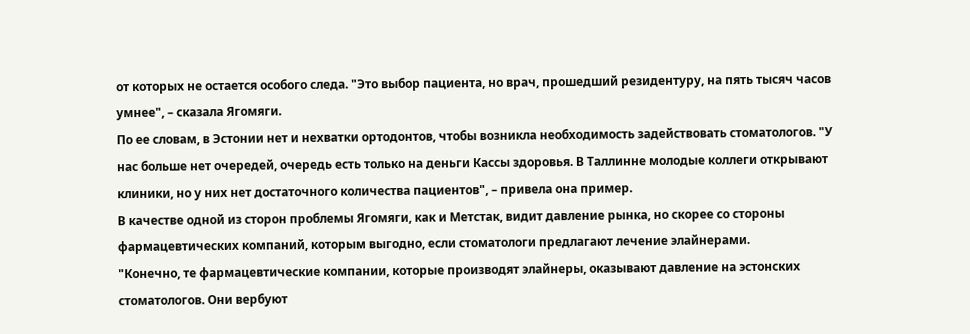от которых не остается особого следа. "Это выбор пациента, но врач, прошедший резидентуру, на пять тысяч часов умнее", – сказала Ягомяги.
По ее словам, в Эстонии нет и нехватки ортодонтов, чтобы возникла необходимость задействовать стоматологов. "У нас больше нет очередей, очередь есть только на деньги Кассы здоровья. В Таллинне молодые коллеги открывают клиники, но у них нет достаточного количества пациентов", – привела она пример.
В качестве одной из сторон проблемы Ягомяги, как и Метстак, видит давление рынка, но скорее со стороны фармацевтических компаний, которым выгодно, если стоматологи предлагают лечение элайнерами.
"Конечно, те фармацевтические компании, которые производят элайнеры, оказывают давление на эстонских стоматологов. Они вербуют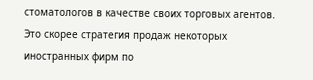стоматологов в качестве своих торговых агентов. Это скорее стратегия продаж некоторых иностранных фирм по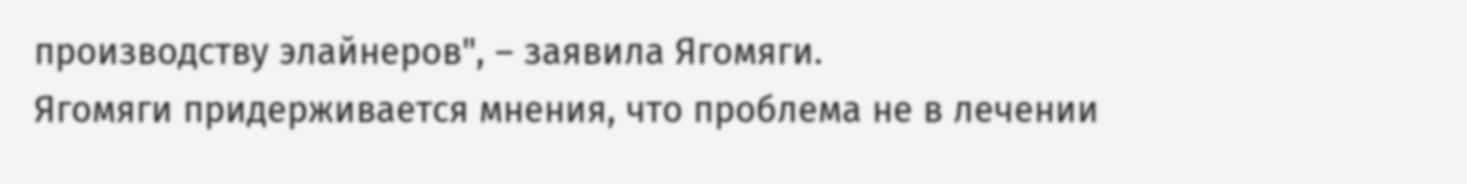производству элайнеров", – заявила Ягомяги.
Ягомяги придерживается мнения, что проблема не в лечении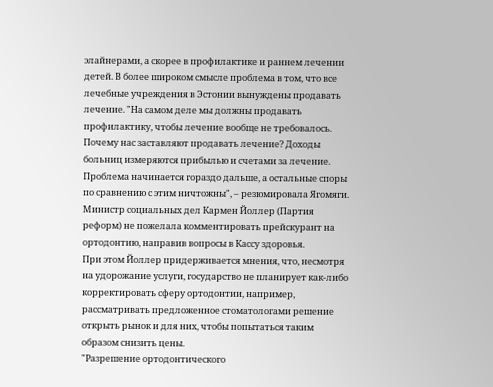элайнерами, а скорее в профилактике и раннем лечении детей. В более широком смысле проблема в том, что все лечебные учреждения в Эстонии вынуждены продавать лечение. "На самом деле мы должны продавать профилактику, чтобы лечение вообще не требовалось. Почему нас заставляют продавать лечение? Доходы больниц измеряются прибылью и счетами за лечение. Проблема начинается гораздо дальше, а остальные споры по сравнению с этим ничтожны", – резюмировала Ягомяги.
Министр социальных дел Кармен Йоллер (Партия реформ) не пожелала комментировать прейскурант на ортодонтию, направив вопросы в Кассу здоровья.
При этом Йоллер придерживается мнения, что, несмотря на удорожание услуги, государство не планирует как-либо корректировать сферу ортодонтии, например, рассматривать предложенное стоматологами решение открыть рынок и для них, чтобы попытаться таким образом снизить цены.
"Разрешение ортодонтического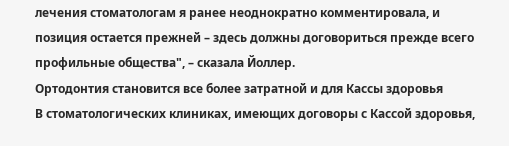лечения стоматологам я ранее неоднократно комментировала, и позиция остается прежней – здесь должны договориться прежде всего профильные общества", – сказала Йоллер.
Ортодонтия становится все более затратной и для Кассы здоровья
В стоматологических клиниках, имеющих договоры с Кассой здоровья,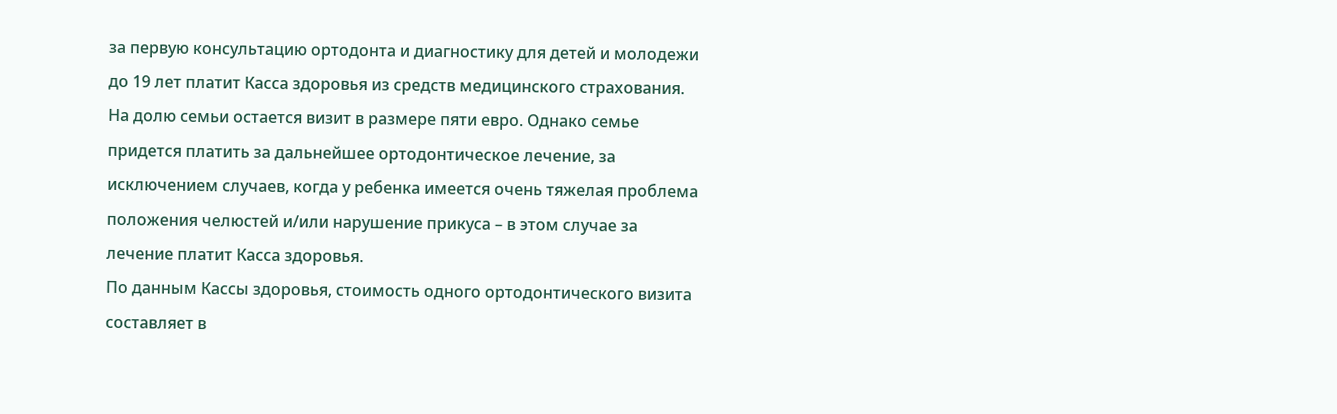за первую консультацию ортодонта и диагностику для детей и молодежи до 19 лет платит Касса здоровья из средств медицинского страхования. На долю семьи остается визит в размере пяти евро. Однако семье придется платить за дальнейшее ортодонтическое лечение, за исключением случаев, когда у ребенка имеется очень тяжелая проблема положения челюстей и/или нарушение прикуса – в этом случае за лечение платит Касса здоровья.
По данным Кассы здоровья, стоимость одного ортодонтического визита составляет в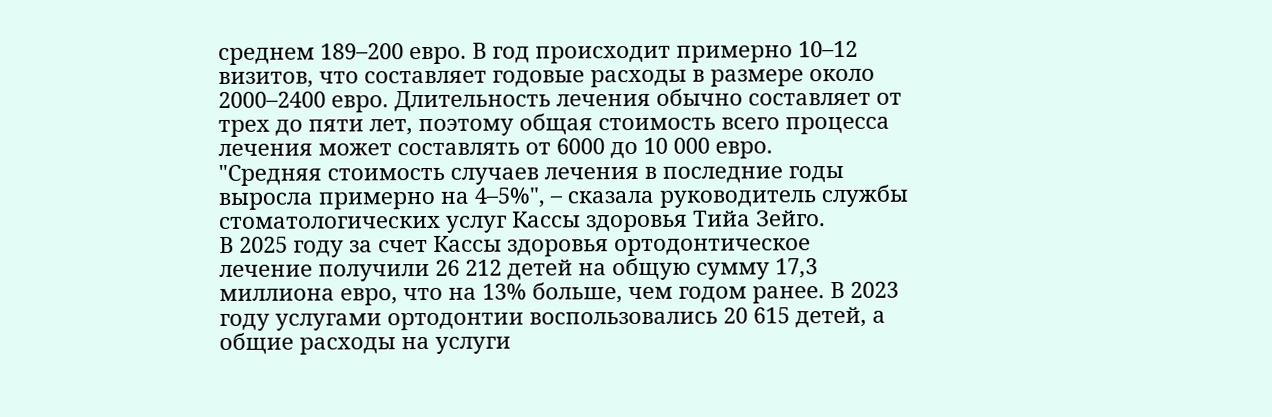среднем 189–200 евро. В год происходит примерно 10–12 визитов, что составляет годовые расходы в размере около 2000–2400 евро. Длительность лечения обычно составляет от трех до пяти лет, поэтому общая стоимость всего процесса лечения может составлять от 6000 до 10 000 евро.
"Средняя стоимость случаев лечения в последние годы выросла примерно на 4–5%", – сказала руководитель службы стоматологических услуг Кассы здоровья Тийа Зейго.
В 2025 году за счет Кассы здоровья ортодонтическое лечение получили 26 212 детей на общую сумму 17,3 миллиона евро, что на 13% больше, чем годом ранее. В 2023 году услугами ортодонтии воспользовались 20 615 детей, а общие расходы на услуги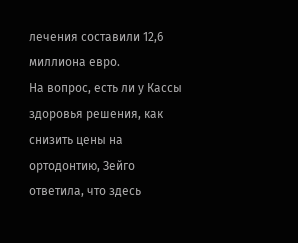лечения составили 12,6 миллиона евро.
На вопрос, есть ли у Кассы здоровья решения, как снизить цены на ортодонтию, Зейго ответила, что здесь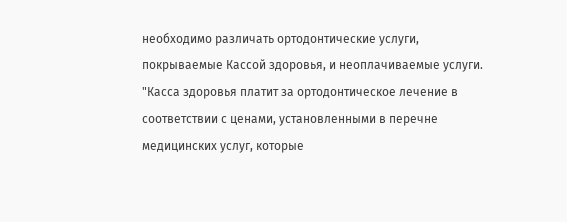необходимо различать ортодонтические услуги, покрываемые Кассой здоровья, и неоплачиваемые услуги.
"Касса здоровья платит за ортодонтическое лечение в соответствии с ценами, установленными в перечне медицинских услуг, которые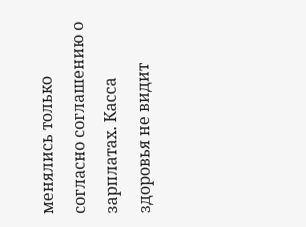менялись только согласно соглашению о зарплатах. Касса здоровья не видит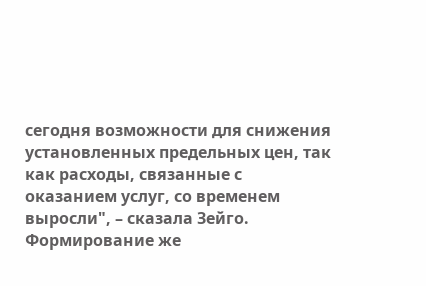сегодня возможности для снижения установленных предельных цен, так как расходы, связанные с оказанием услуг, со временем выросли", – сказала Зейго.
Формирование же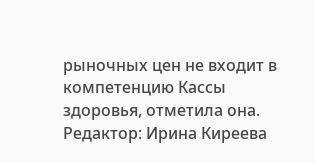рыночных цен не входит в компетенцию Кассы здоровья, отметила она.
Редактор: Ирина Киреева